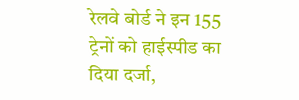रेलवे बोर्ड ने इन 155 ट्रेनों को हाईस्पीड का दिया दर्जा,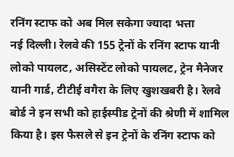रनिंग स्टाफ को अब मिल सकेगा ज्यादा भत्ता
नई दिल्ली। रेलवे की 155 ट्रेनों के रनिंग स्टाफ यानी लोको पायलट, असिस्टेंट लोको पायलट, ट्रेन मैनेजर यानी गार्ड, टीटीई वगैरा के लिए खुशखबरी है। रेलवे बोर्ड ने इन सभी को हाईस्पीड ट्रेनों की श्रेणी में शामिल किया है। इस फैसले से इन ट्रेनों के रनिंग स्टाफ को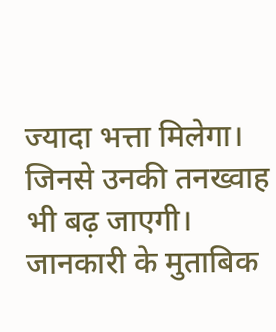ज्यादा भत्ता मिलेगा। जिनसे उनकी तनख्वाह भी बढ़ जाएगी। जानकारी के मुताबिक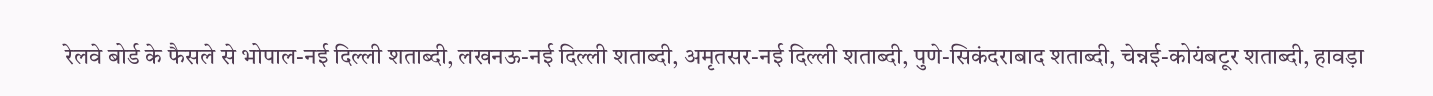रेलवे बोर्ड के फैसले से भोपाल-नई दिल्ली शताब्दी, लखनऊ-नई दिल्ली शताब्दी, अमृतसर-नई दिल्ली शताब्दी, पुणे-सिकंदराबाद शताब्दी, चेन्नई-कोयंबटूर शताब्दी, हावड़ा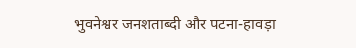भुवनेश्वर जनशताब्दी और पटना-हावड़ा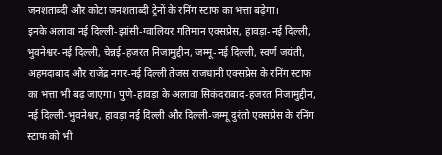जनशताब्दी और कोटा जनशताब्दी ट्रेनों के रनिंग स्टाफ का भत्ता बढ़ेगा।
इनके अलावा नई दिल्ली-झांसी-ग्वालियर गतिमान एक्सप्रेस, हावड़ा-नई दिल्ली, भुवनेश्वर-नई दिल्ली, चेन्नई-हजरत निजामुद्दीन, जम्मू-नई दिल्ली, स्वर्ण जयंती, अहमदाबाद और राजेंद्र नगर-नई दिल्ली तेजस राजधानी एक्सप्रेस के रनिंग स्टाफ का भत्ता भी बढ़ जाएगा। पुणे-हावड़ा के अलावा सिकंदराबाद-हजरत निजामुद्दीन, नई दिल्ली-भुवनेश्वर, हावड़ा नई दिल्ली और दिल्ली-जम्मू दुरंतो एक्सप्रेस के रनिंग स्टाफ को भी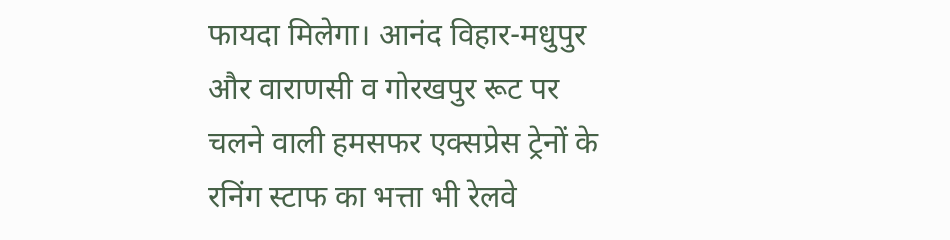फायदा मिलेगा। आनंद विहार-मधुपुर और वाराणसी व गोरखपुर रूट पर चलने वाली हमसफर एक्सप्रेस ट्रेनों के रनिंग स्टाफ का भत्ता भी रेलवे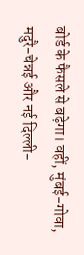बोर्ड के फैसले से बढ़ेगा। वहीं, मुंबई-गोवा, मदुरै-चेन्नई और नई दिल्ली-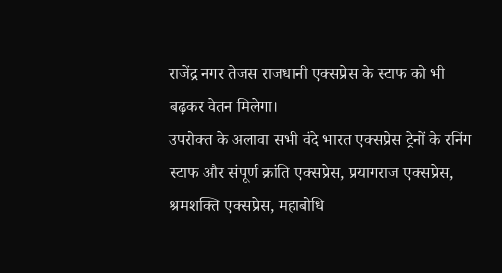राजेंद्र नगर तेजस राजधानी एक्सप्रेस के स्टाफ को भी बढ़कर वेतन मिलेगा।
उपरोक्त के अलावा सभी वंदे भारत एक्सप्रेस ट्रेनों के रनिंग स्टाफ और संपूर्ण क्रांति एक्सप्रेस, प्रयागराज एक्सप्रेस, श्रमशक्ति एक्सप्रेस, महाबोधि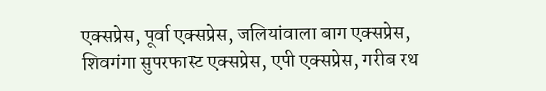एक्सप्रेस, पूर्वा एक्सप्रेस, जलियांवाला बाग एक्सप्रेस, शिवगंगा सुपरफास्ट एक्सप्रेस, एपी एक्सप्रेस, गरीब रथ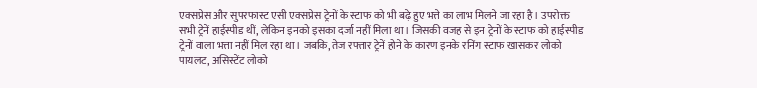एक्सप्रेस और सुपरफास्ट एसी एक्सप्रेस ट्रेनों के स्टाफ को भी बढ़े हुए भत्ते का लाभ मिलने जा रहा है। उपरोक्त सभी ट्रेनें हाईस्पीड थीं, लेकिन इनको इसका दर्जा नहीं मिला था। जिसकी वजह से इन ट्रेनों के स्टाफ को हाईस्पीड ट्रेनों वाला भत्ता नहीं मिल रहा था। जबकि, तेज रफ्तार ट्रेनें होने के कारण इनके रनिंग स्टाफ खासकर लोको पायलट, असिस्टेंट लोको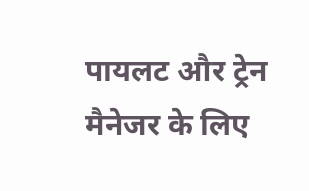पायलट और ट्रेन मैनेजर के लिए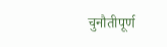चुनौतीपूर्ण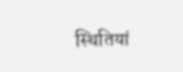स्थितियां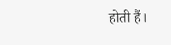होती हैं।